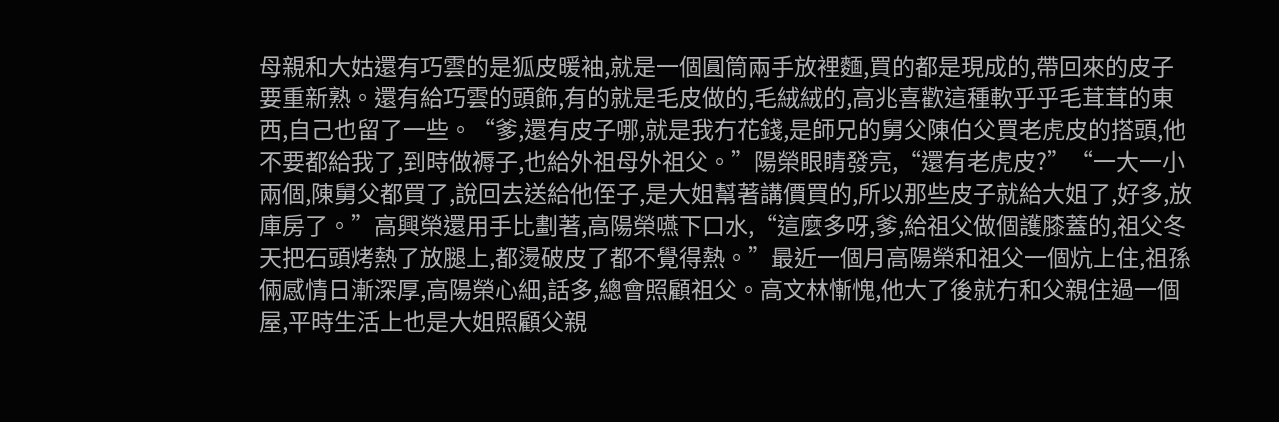母親和大姑還有巧雲的是狐皮暖袖,就是一個圓筒兩手放裡麵,買的都是現成的,帶回來的皮子要重新熟。還有給巧雲的頭飾,有的就是毛皮做的,毛絨絨的,高兆喜歡這種軟乎乎毛茸茸的東西,自己也留了一些。“爹,還有皮子哪,就是我冇花錢,是師兄的舅父陳伯父買老虎皮的搭頭,他不要都給我了,到時做褥子,也給外祖母外祖父。”陽榮眼睛發亮,“還有老虎皮?”“一大一小兩個,陳舅父都買了,說回去送給他侄子,是大姐幫著講價買的,所以那些皮子就給大姐了,好多,放庫房了。”高興榮還用手比劃著,高陽榮嚥下口水,“這麼多呀,爹,給祖父做個護膝蓋的,祖父冬天把石頭烤熱了放腿上,都燙破皮了都不覺得熱。”最近一個月高陽榮和祖父一個炕上住,祖孫倆感情日漸深厚,高陽榮心細,話多,總會照顧祖父。高文林慚愧,他大了後就冇和父親住過一個屋,平時生活上也是大姐照顧父親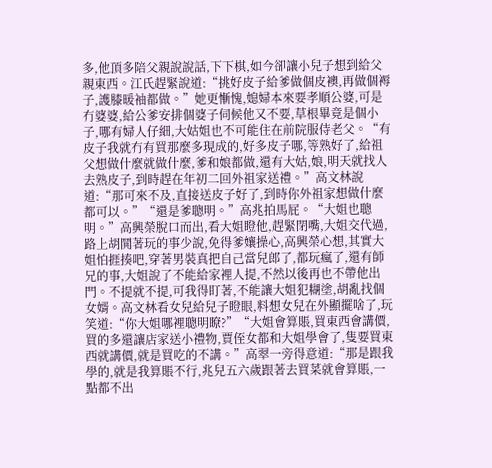多,他頂多陪父親說說話,下下棋,如今卻讓小兒子想到給父親東西。江氏趕緊說道:“挑好皮子給爹做個皮襖,再做個褥子,護膝暖袖都做。”她更慚愧,媳婦本來要孝順公婆,可是冇婆婆,給公爹安排個婆子伺候他又不要,草根畢竟是個小子,哪有婦人仔細,大姑姐也不可能住在前院服侍老父。“有皮子我就冇有買那麼多現成的,好多皮子哪,等熟好了,給祖父想做什麼就做什麼,爹和娘都做,還有大姑,娘,明天就找人去熟皮子,到時趕在年初二回外祖家送禮。”高文林說道:“那可來不及,直接送皮子好了,到時你外祖家想做什麼都可以。”“還是爹聰明。”高兆拍馬屁。“大姐也聰明。”高興榮脫口而出,看大姐瞪他,趕緊閉嘴,大姐交代過,路上胡鬨著玩的事少說,免得爹孃操心,高興榮心想,其實大姐怕捱揍吧,穿著男裝真把自己當兒郎了,都玩瘋了,還有師兄的事,大姐說了不能給家裡人提,不然以後再也不帶他出門。不提就不提,可我得盯著,不能讓大姐犯糊塗,胡亂找個女婿。高文林看女兒給兒子瞪眼,料想女兒在外顯擺啥了,玩笑道:“你大姐哪裡聰明瞭?”“大姐會算賬,買東西會講價,買的多還讓店家送小禮物,賈侄女都和大姐學會了,隻要買東西就講價,就是買吃的不講。”高翠一旁得意道:“那是跟我學的,就是我算賬不行,兆兒五六歲跟著去買菜就會算賬,一點都不出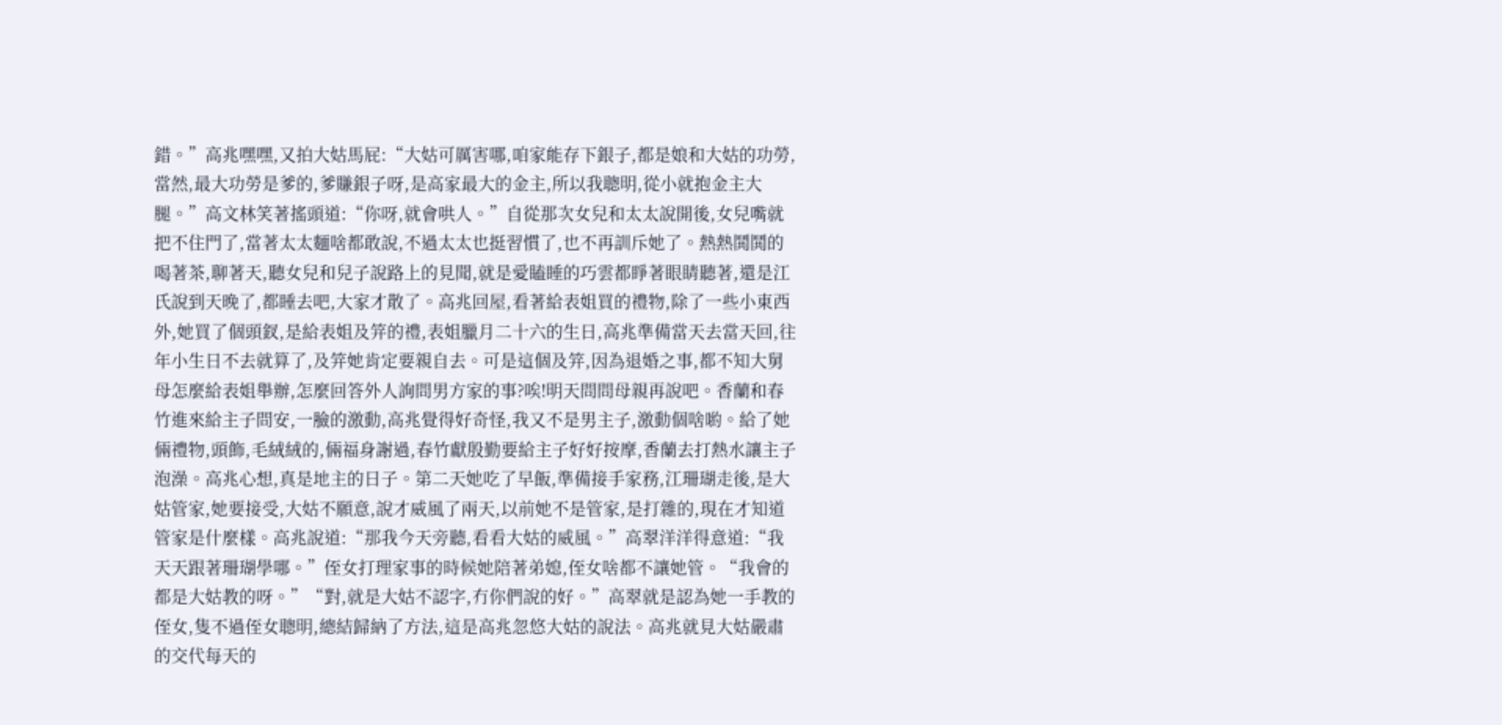錯。”高兆嘿嘿,又拍大姑馬屁:“大姑可厲害哪,咱家能存下銀子,都是娘和大姑的功勞,當然,最大功勞是爹的,爹賺銀子呀,是高家最大的金主,所以我聰明,從小就抱金主大腿。”高文林笑著搖頭道:“你呀,就會哄人。”自從那次女兒和太太說開後,女兒嘴就把不住門了,當著太太麵啥都敢說,不過太太也挺習慣了,也不再訓斥她了。熱熱鬨鬨的喝著茶,聊著天,聽女兒和兒子說路上的見聞,就是愛瞌睡的巧雲都睜著眼睛聽著,還是江氏說到天晚了,都睡去吧,大家才散了。高兆回屋,看著給表姐買的禮物,除了一些小東西外,她買了個頭釵,是給表姐及笄的禮,表姐臘月二十六的生日,高兆準備當天去當天回,往年小生日不去就算了,及笄她肯定要親自去。可是這個及笄,因為退婚之事,都不知大舅母怎麼給表姐舉辦,怎麼回答外人詢問男方家的事?唉!明天問問母親再說吧。香蘭和春竹進來給主子問安,一臉的激動,高兆覺得好奇怪,我又不是男主子,激動個啥喲。給了她倆禮物,頭飾,毛絨絨的,倆福身謝過,春竹獻殷勤要給主子好好按摩,香蘭去打熱水讓主子泡澡。高兆心想,真是地主的日子。第二天她吃了早飯,準備接手家務,江珊瑚走後,是大姑管家,她要接受,大姑不願意,說才威風了兩天,以前她不是管家,是打雜的,現在才知道管家是什麼樣。高兆說道:“那我今天旁聽,看看大姑的威風。”高翠洋洋得意道:“我天天跟著珊瑚學哪。”侄女打理家事的時候她陪著弟媳,侄女啥都不讓她管。“我會的都是大姑教的呀。”“對,就是大姑不認字,冇你們說的好。”高翠就是認為她一手教的侄女,隻不過侄女聰明,總結歸納了方法,這是高兆忽悠大姑的說法。高兆就見大姑嚴肅的交代每天的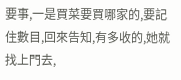要事,一是買菜要買哪家的,要記住數目,回來告知,有多收的,她就找上門去,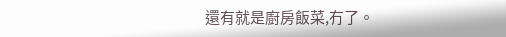還有就是廚房飯菜,冇了。